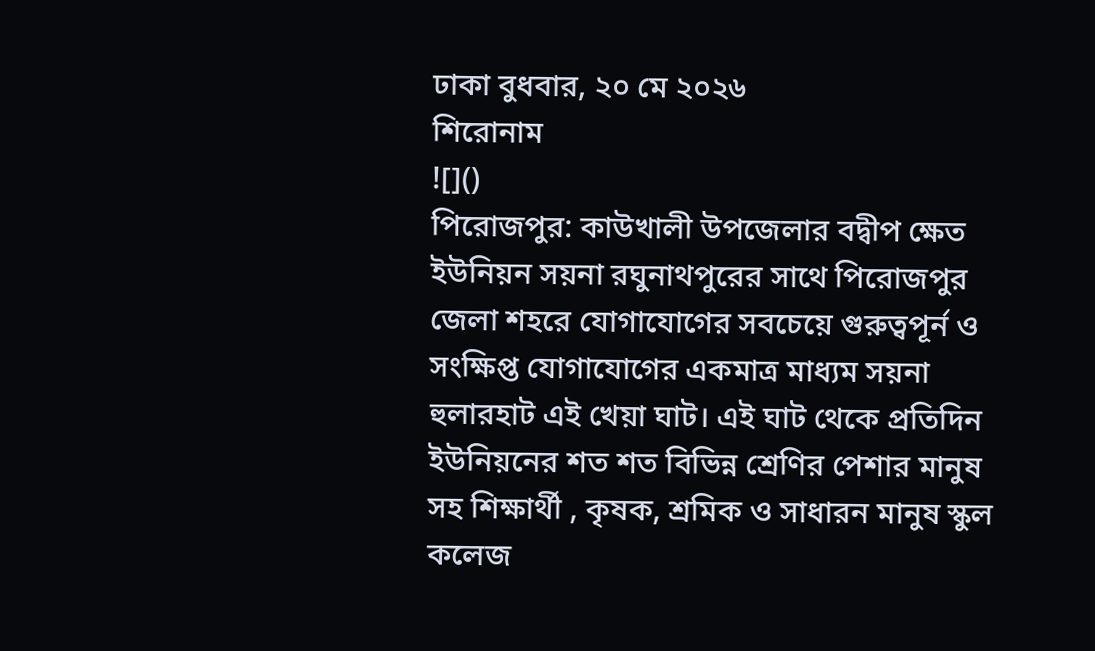ঢাকা বুধবার, ২০ মে ২০২৬
শিরোনাম
![]()
পিরোজপুর: কাউখালী উপজেলার বদ্বীপ ক্ষেত ইউনিয়ন সয়না রঘুনাথপুরের সাথে পিরোজপুর জেলা শহরে যোগাযোগের সবচেয়ে গুরুত্বপূর্ন ও সংক্ষিপ্ত যোগাযোগের একমাত্র মাধ্যম সয়না হুলারহাট এই খেয়া ঘাট। এই ঘাট থেকে প্রতিদিন ইউনিয়নের শত শত বিভিন্ন শ্রেণির পেশার মানুষ সহ শিক্ষার্থী , কৃষক, শ্রমিক ও সাধারন মানুষ স্কুল কলেজ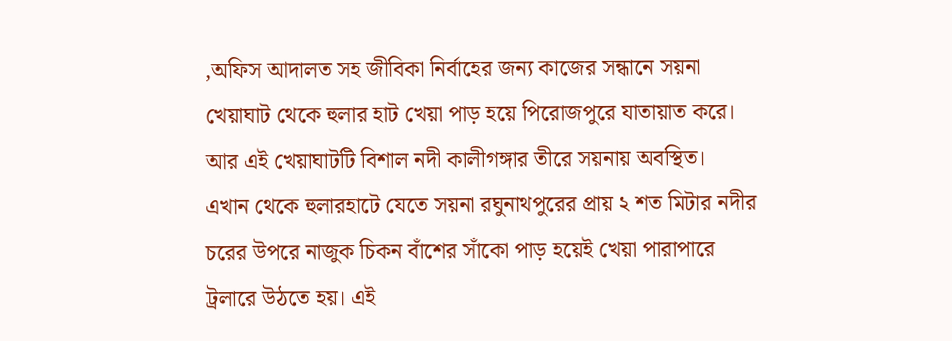,অফিস আদালত সহ জীবিকা নির্বাহের জন্য কাজের সন্ধানে সয়না খেয়াঘাট থেকে হুলার হাট খেয়া পাড় হয়ে পিরোজপুরে যাতায়াত করে।
আর এই খেয়াঘাটটি বিশাল নদী কালীগঙ্গার তীরে সয়নায় অবস্থিত। এখান থেকে হুলারহাটে যেতে সয়না রঘুনাথপুরের প্রায় ২ শত মিটার নদীর চরের উপরে নাজুক চিকন বাঁশের সাঁকো পাড় হয়েই খেয়া পারাপারে ট্রলারে উঠতে হয়। এই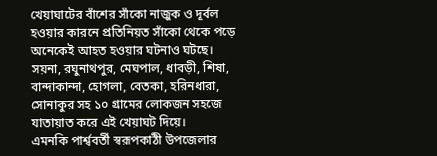খেয়াঘাটের বাঁশের সাঁকো নাজুক ও দূর্বল হওয়ার কারনে প্রতিনিয়ত সাঁকো থেকে পড়ে অনেকেই আহত হওয়ার ঘটনাও ঘটছে। সয়না, রঘুনাথপুর, মেঘপাল, ধাবড়ী, শিষা, বান্দাকান্দা, হোগলা, বেতকা, হরিনধারা, সোনাকুর সহ ১০ গ্রামের লোকজন সহজে যাতায়াত করে এই খেয়াঘট দিয়ে।
এমনকি পার্শ্ববর্তী স্বরূপকাঠী উপজেলার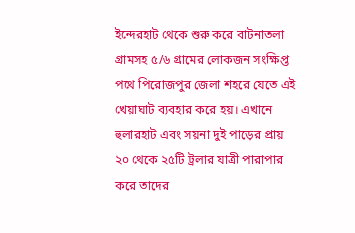ইন্দেরহাট থেকে শুরু করে বাটনাতলা গ্রামসহ ৫/৬ গ্রামের লোকজন সংক্ষিপ্ত পথে পিরোজপুর জেলা শহরে যেতে এই খেয়াঘাট ব্যবহার করে হয়। এখানে হুলারহাট এবং সয়না দুই পাড়ের প্রায় ২০ থেকে ২৫টি ট্রলার যাত্রী পারাপার করে তাদের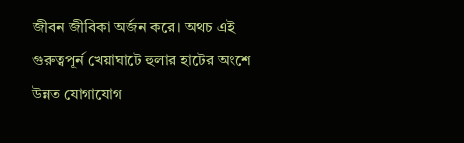জীবন জীবিকা অর্জন করে। অথচ এই গুরুত্বপূর্ন খেয়াঘাটে হুলার হাটের অংশে উন্নত যোগাযোগ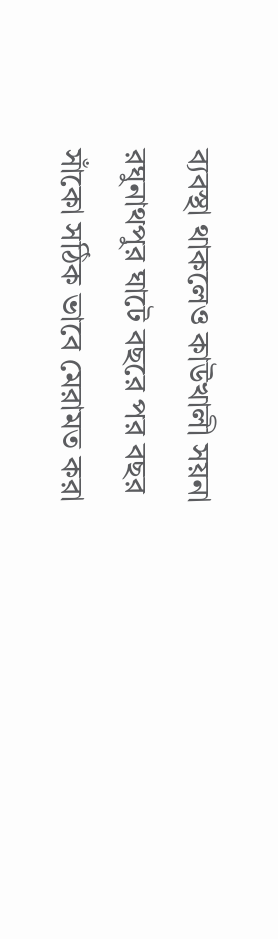ব্যবস্থা থাকলেও কাউখালী সয়না রঘুনাথপুর ঘাটে বছরে পর বছর সাঁকো সঠিক ভাবে মেরামত করা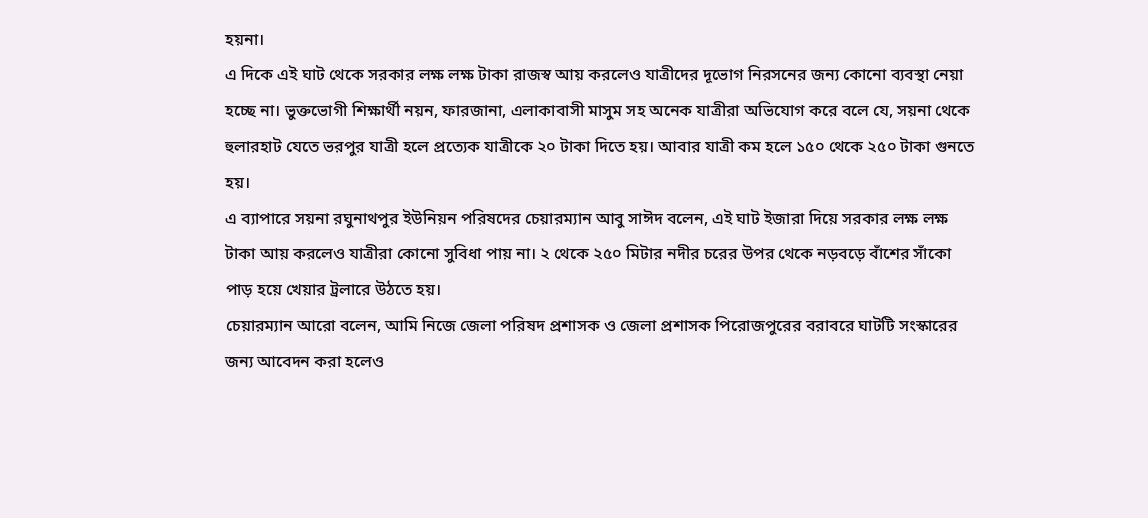হয়না।
এ দিকে এই ঘাট থেকে সরকার লক্ষ লক্ষ টাকা রাজস্ব আয় করলেও যাত্রীদের দূভোগ নিরসনের জন্য কোনো ব্যবস্থা নেয়া হচ্ছে না। ভুক্তভোগী শিক্ষার্থী নয়ন, ফারজানা, এলাকাবাসী মাসুম সহ অনেক যাত্রীরা অভিযোগ করে বলে যে, সয়না থেকে হুলারহাট যেতে ভরপুর যাত্রী হলে প্রত্যেক যাত্রীকে ২০ টাকা দিতে হয়। আবার যাত্রী কম হলে ১৫০ থেকে ২৫০ টাকা গুনতে হয়।
এ ব্যাপারে সয়না রঘুনাথপুর ইউনিয়ন পরিষদের চেয়ারম্যান আবু সাঈদ বলেন, এই ঘাট ইজারা দিয়ে সরকার লক্ষ লক্ষ টাকা আয় করলেও যাত্রীরা কোনো সুবিধা পায় না। ২ থেকে ২৫০ মিটার নদীর চরের উপর থেকে নড়বড়ে বাঁশের সাঁকো পাড় হয়ে খেয়ার ট্রলারে উঠতে হয়।
চেয়ারম্যান আরো বলেন, আমি নিজে জেলা পরিষদ প্রশাসক ও জেলা প্রশাসক পিরোজপুরের বরাবরে ঘাটটি সংস্কারের জন্য আবেদন করা হলেও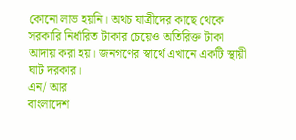কোনো লাভ হয়নি। অথচ যাত্রীদের কাছে থেকে সরকারি নির্ধারিত টাকার চেয়েও অতিরিক্ত টাকা আদায় করা হয়। জনগণের স্বার্থে এখানে একটি স্থায়ী ঘাট দরকার।
এন/ আর
বাংলাদেশ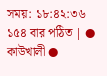সময়: ১৮:৪২:৩৬ ১৫৪ বার পঠিত | ● কাউখালী ●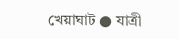খেয়াঘাট ● যাত্রী